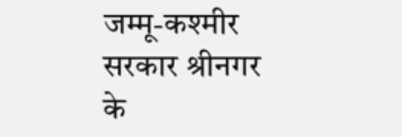जम्मू-कश्मीर सरकार श्रीनगर के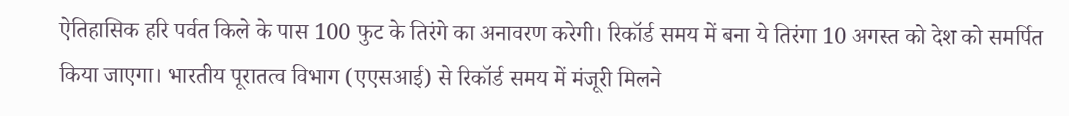ऐतिहासिक हरि पर्वत किले के पास 100 फुट के तिरंगे का अनावरण करेगी। रिकॉर्ड समय में बना ये तिरंगा 10 अगस्त को देश को समर्पित किया जाएगा। भारतीय पूरातत्व विभाग (एएसआई) से रिकॉर्ड समय में मंजूरी मिलने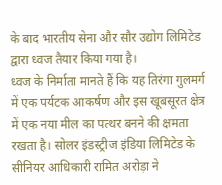के बाद भारतीय सेना और सौर उद्योग लिमिटेड द्वारा ध्वज तैयार किया गया है।
ध्वज के निर्माता मानते हैं कि यह तिरंगा गुलमर्ग में एक पर्यटक आकर्षण और इस खूबसूरत क्षेत्र में एक नया मील का पत्थर बनने की क्षमता रखता है। सोलर इंडस्ट्रीज इंडिया लिमिटेड के सीनियर आधिकारी रामित अरोड़ा ने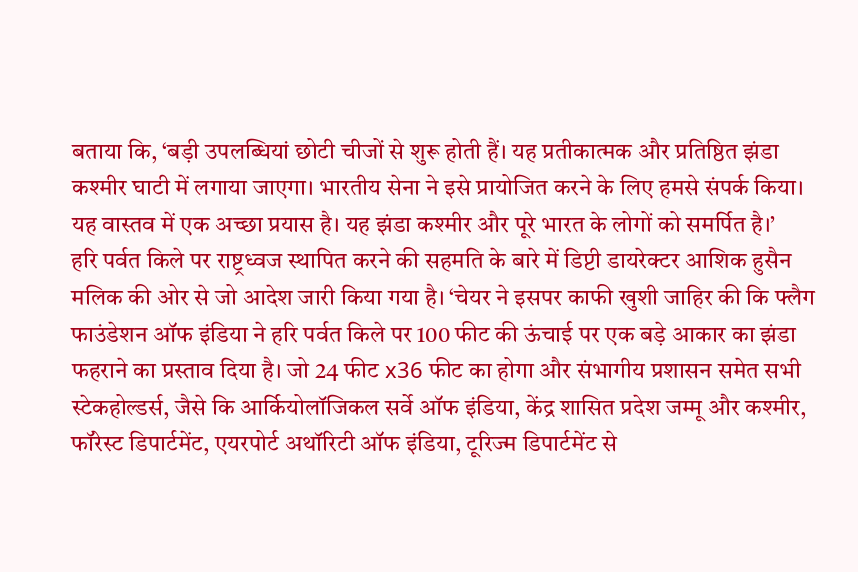बताया कि, ‘बड़ी उपलब्धियां छोटी चीजों से शुरू होती हैं। यह प्रतीकात्मक और प्रतिष्ठित झंडा कश्मीर घाटी में लगाया जाएगा। भारतीय सेना ने इसे प्रायोजित करने के लिए हमसे संपर्क किया। यह वास्तव में एक अच्छा प्रयास है। यह झंडा कश्मीर और पूरे भारत के लोगों को समर्पित है।’
हरि पर्वत किले पर राष्ट्रध्वज स्थापित करने की सहमति के बारे में डिप्टी डायरेक्टर आशिक हुसैन मलिक की ओर से जो आदेश जारी किया गया है। ‘चेयर ने इसपर काफी खुशी जाहिर की कि फ्लैग फाउंडेशन ऑफ इंडिया ने हरि पर्वत किले पर 100 फीट की ऊंचाई पर एक बड़े आकार का झंडा फहराने का प्रस्ताव दिया है। जो 24 फीट x36 फीट का होगा और संभागीय प्रशासन समेत सभी स्टेकहोल्डर्स, जैसे कि आर्कियोलॉजिकल सर्वे ऑफ इंडिया, केंद्र शासित प्रदेश जम्मू और कश्मीर, फॉरेस्ट डिपार्टमेंट, एयरपोर्ट अथॉरिटी ऑफ इंडिया, टूरिज्म डिपार्टमेंट से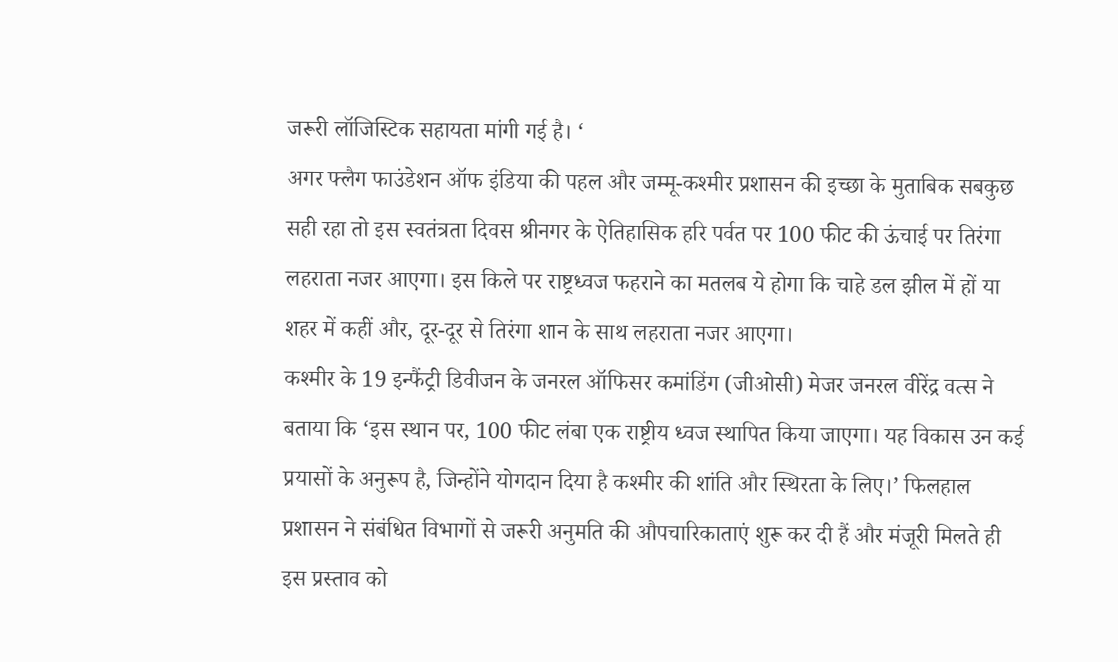जरूरी लॉजिस्टिक सहायता मांगी गई है। ‘
अगर फ्लैग फाउंडेशन ऑफ इंडिया की पहल और जम्मू-कश्मीर प्रशासन की इच्छा के मुताबिक सबकुछ सही रहा तो इस स्वतंत्रता दिवस श्रीनगर के ऐतिहासिक हरि पर्वत पर 100 फीट की ऊंचाई पर तिरंगा लहराता नजर आएगा। इस किले पर राष्ट्रध्वज फहराने का मतलब ये होगा कि चाहे डल झील में हों या शहर में कहीं और, दूर-दूर से तिरंगा शान के साथ लहराता नजर आएगा।
कश्मीर के 19 इन्फैंट्री डिवीजन के जनरल ऑफिसर कमांडिंग (जीओसी) मेजर जनरल वीरेंद्र वत्स ने बताया कि ‘इस स्थान पर, 100 फीट लंबा एक राष्ट्रीय ध्वज स्थापित किया जाएगा। यह विकास उन कई प्रयासों के अनुरूप है, जिन्होंने योगदान दिया है कश्मीर की शांति और स्थिरता के लिए।’ फिलहाल प्रशासन ने संबंधित विभागों से जरूरी अनुमति की औपचारिकाताएं शुरू कर दी हैं और मंजूरी मिलते ही इस प्रस्ताव को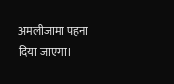अमलीजामा पहना दिया जाएगा।